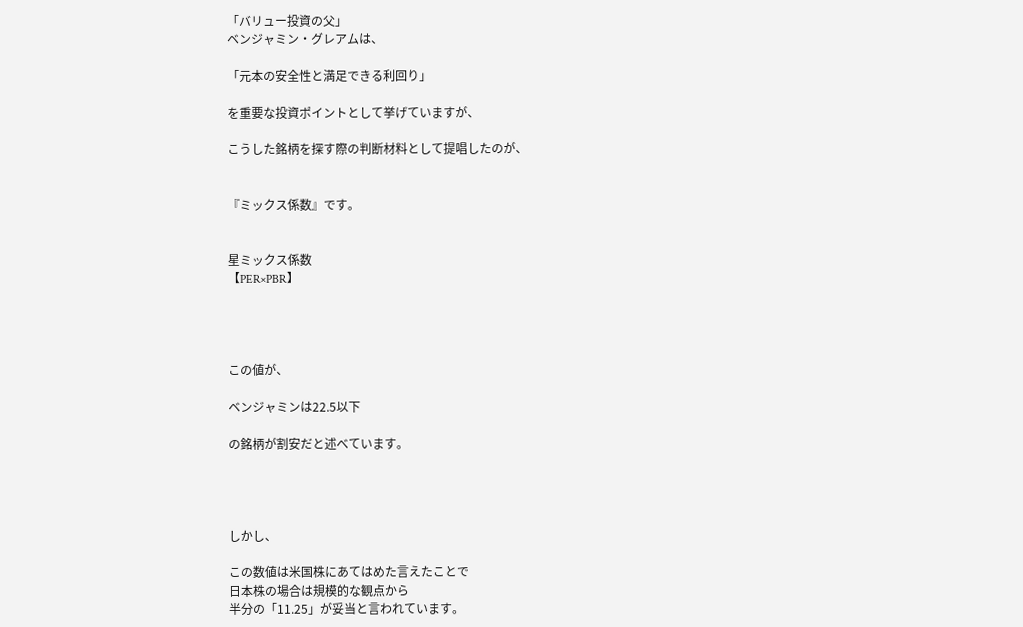「バリュー投資の父」
ベンジャミン・グレアムは、

「元本の安全性と満足できる利回り」

を重要な投資ポイントとして挙げていますが、

こうした銘柄を探す際の判断材料として提唱したのが、


『ミックス係数』です。


星ミックス係数
【PER×PBR】




この値が、

ベンジャミンは22.5以下

の銘柄が割安だと述べています。




しかし、

この数値は米国株にあてはめた言えたことで
日本株の場合は規模的な観点から
半分の「11.25」が妥当と言われています。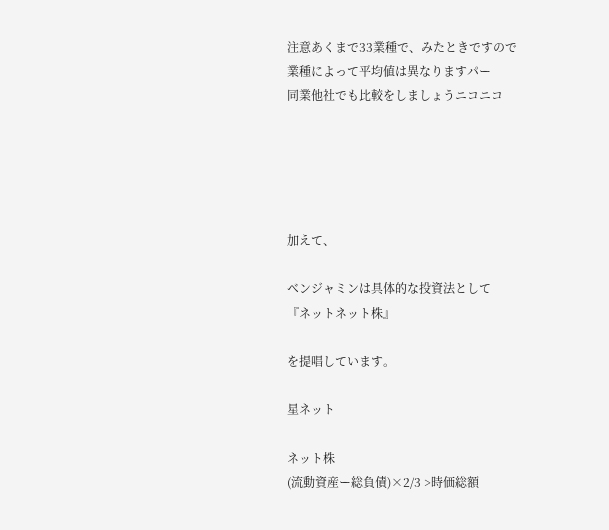注意あくまで33業種で、みたときですので
業種によって平均値は異なりますパー
同業他社でも比較をしましょうニコニコ





加えて、

ベンジャミンは具体的な投資法として
『ネットネット株』

を提唱しています。

星ネット

ネット株
(流動資産ー総負債)×2/3 >時価総額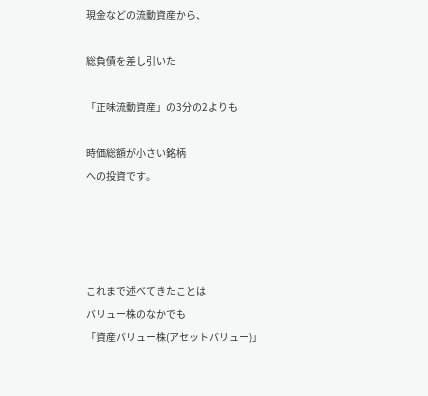現金などの流動資産から、

総負債を差し引いた

「正味流動資産」の3分の2よりも

時価総額が小さい銘柄
への投資です。




これまで述べてきたことは
バリュー株のなかでも
「資産バリュー株(アセットバリュー)」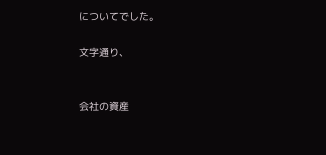についてでした。

文字通り、


会社の資産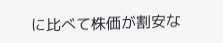に比べて株価が割安な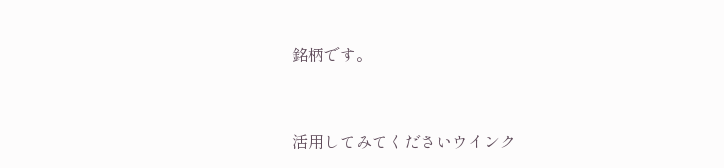銘柄です。


活用してみてくださいウインク